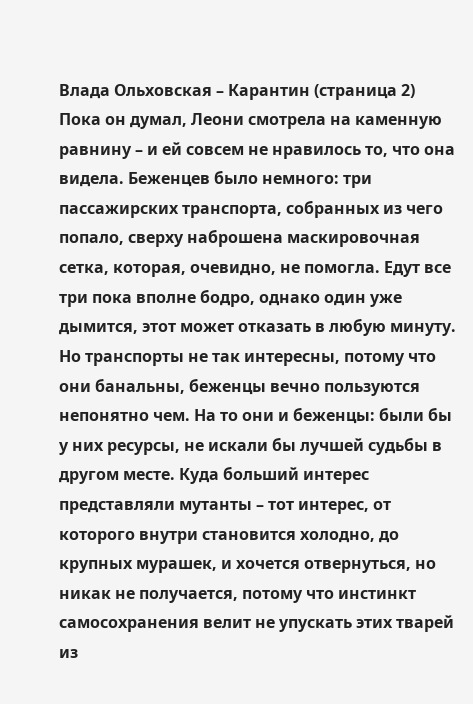Влада Ольховская – Карантин (страница 2)
Пока он думал, Леони смотрела на каменную равнину – и ей совсем не нравилось то, что она видела. Беженцев было немного: три пассажирских транспорта, собранных из чего попало, сверху наброшена маскировочная сетка, которая, очевидно, не помогла. Едут все три пока вполне бодро, однако один уже дымится, этот может отказать в любую минуту.
Но транспорты не так интересны, потому что они банальны, беженцы вечно пользуются непонятно чем. На то они и беженцы: были бы у них ресурсы, не искали бы лучшей судьбы в другом месте. Куда больший интерес представляли мутанты – тот интерес, от которого внутри становится холодно, до крупных мурашек, и хочется отвернуться, но никак не получается, потому что инстинкт самосохранения велит не упускать этих тварей из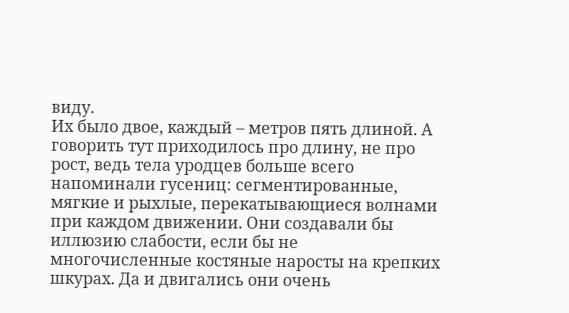виду.
Их было двое, каждый – метров пять длиной. А говорить тут приходилось про длину, не про рост, ведь тела уродцев больше всего напоминали гусениц: сегментированные, мягкие и рыхлые, перекатывающиеся волнами при каждом движении. Они создавали бы иллюзию слабости, если бы не многочисленные костяные наросты на крепких шкурах. Да и двигались они очень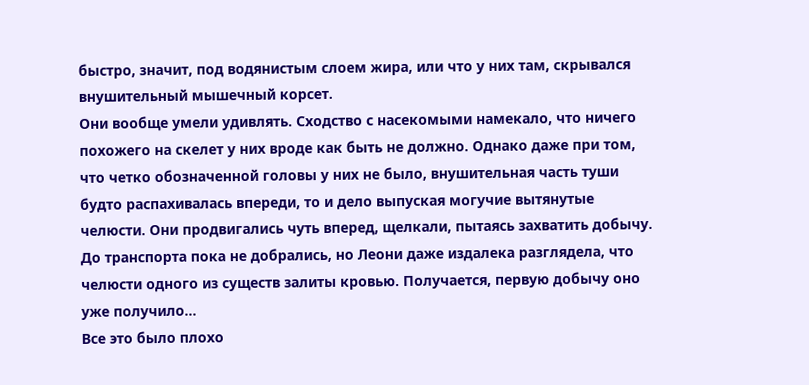быстро, значит, под водянистым слоем жира, или что у них там, скрывался внушительный мышечный корсет.
Они вообще умели удивлять. Сходство с насекомыми намекало, что ничего похожего на скелет у них вроде как быть не должно. Однако даже при том, что четко обозначенной головы у них не было, внушительная часть туши будто распахивалась впереди, то и дело выпуская могучие вытянутые челюсти. Они продвигались чуть вперед, щелкали, пытаясь захватить добычу. До транспорта пока не добрались, но Леони даже издалека разглядела, что челюсти одного из существ залиты кровью. Получается, первую добычу оно уже получило…
Все это было плохо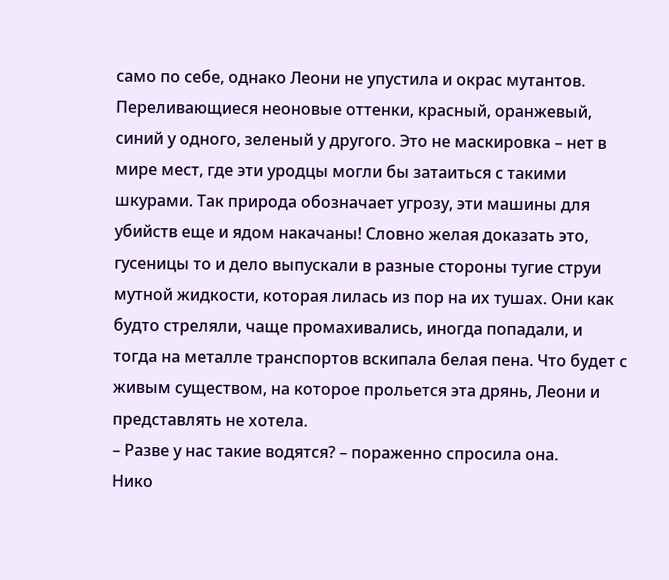само по себе, однако Леони не упустила и окрас мутантов. Переливающиеся неоновые оттенки, красный, оранжевый, синий у одного, зеленый у другого. Это не маскировка – нет в мире мест, где эти уродцы могли бы затаиться с такими шкурами. Так природа обозначает угрозу, эти машины для убийств еще и ядом накачаны! Словно желая доказать это, гусеницы то и дело выпускали в разные стороны тугие струи мутной жидкости, которая лилась из пор на их тушах. Они как будто стреляли, чаще промахивались, иногда попадали, и тогда на металле транспортов вскипала белая пена. Что будет с живым существом, на которое прольется эта дрянь, Леони и представлять не хотела.
– Разве у нас такие водятся? – пораженно спросила она.
Нико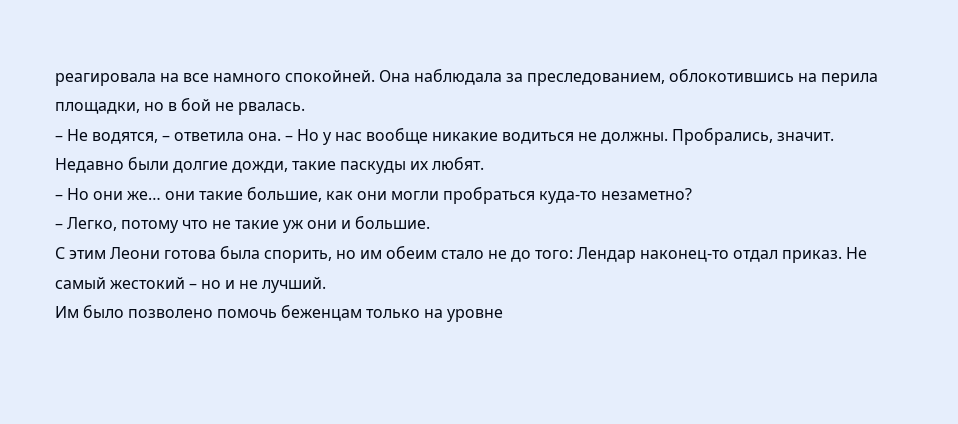реагировала на все намного спокойней. Она наблюдала за преследованием, облокотившись на перила площадки, но в бой не рвалась.
– Не водятся, – ответила она. – Но у нас вообще никакие водиться не должны. Пробрались, значит. Недавно были долгие дожди, такие паскуды их любят.
– Но они же… они такие большие, как они могли пробраться куда-то незаметно?
– Легко, потому что не такие уж они и большие.
С этим Леони готова была спорить, но им обеим стало не до того: Лендар наконец-то отдал приказ. Не самый жестокий – но и не лучший.
Им было позволено помочь беженцам только на уровне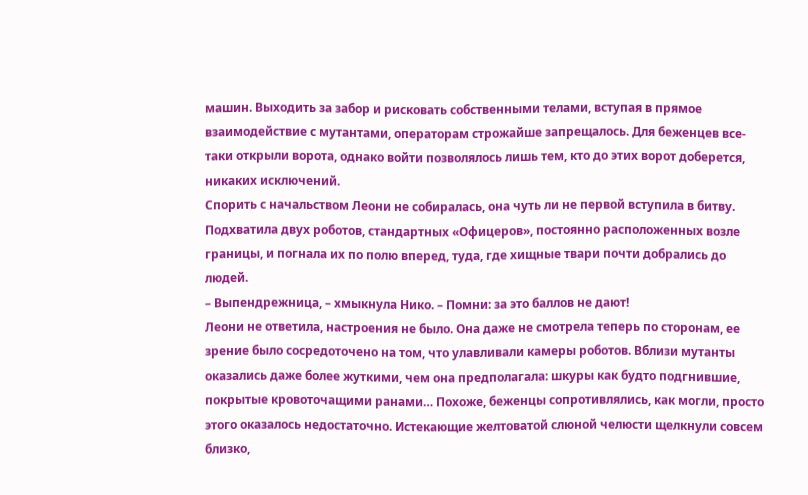машин. Выходить за забор и рисковать собственными телами, вступая в прямое взаимодействие с мутантами, операторам строжайше запрещалось. Для беженцев все-таки открыли ворота, однако войти позволялось лишь тем, кто до этих ворот доберется, никаких исключений.
Спорить с начальством Леони не собиралась, она чуть ли не первой вступила в битву. Подхватила двух роботов, стандартных «Офицеров», постоянно расположенных возле границы, и погнала их по полю вперед, туда, где хищные твари почти добрались до людей.
– Выпендрежница, – хмыкнула Нико. – Помни: за это баллов не дают!
Леони не ответила, настроения не было. Она даже не смотрела теперь по сторонам, ее зрение было сосредоточено на том, что улавливали камеры роботов. Вблизи мутанты оказались даже более жуткими, чем она предполагала: шкуры как будто подгнившие, покрытые кровоточащими ранами… Похоже, беженцы сопротивлялись, как могли, просто этого оказалось недостаточно. Истекающие желтоватой слюной челюсти щелкнули совсем близко,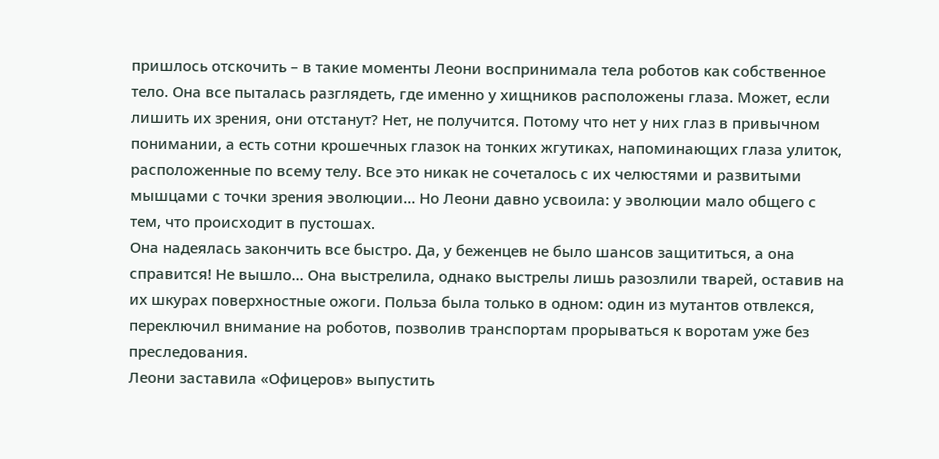пришлось отскочить – в такие моменты Леони воспринимала тела роботов как собственное тело. Она все пыталась разглядеть, где именно у хищников расположены глаза. Может, если лишить их зрения, они отстанут? Нет, не получится. Потому что нет у них глаз в привычном понимании, а есть сотни крошечных глазок на тонких жгутиках, напоминающих глаза улиток, расположенные по всему телу. Все это никак не сочеталось с их челюстями и развитыми мышцами с точки зрения эволюции… Но Леони давно усвоила: у эволюции мало общего с тем, что происходит в пустошах.
Она надеялась закончить все быстро. Да, у беженцев не было шансов защититься, а она справится! Не вышло… Она выстрелила, однако выстрелы лишь разозлили тварей, оставив на их шкурах поверхностные ожоги. Польза была только в одном: один из мутантов отвлекся, переключил внимание на роботов, позволив транспортам прорываться к воротам уже без преследования.
Леони заставила «Офицеров» выпустить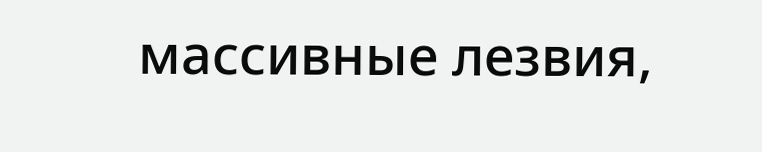массивные лезвия,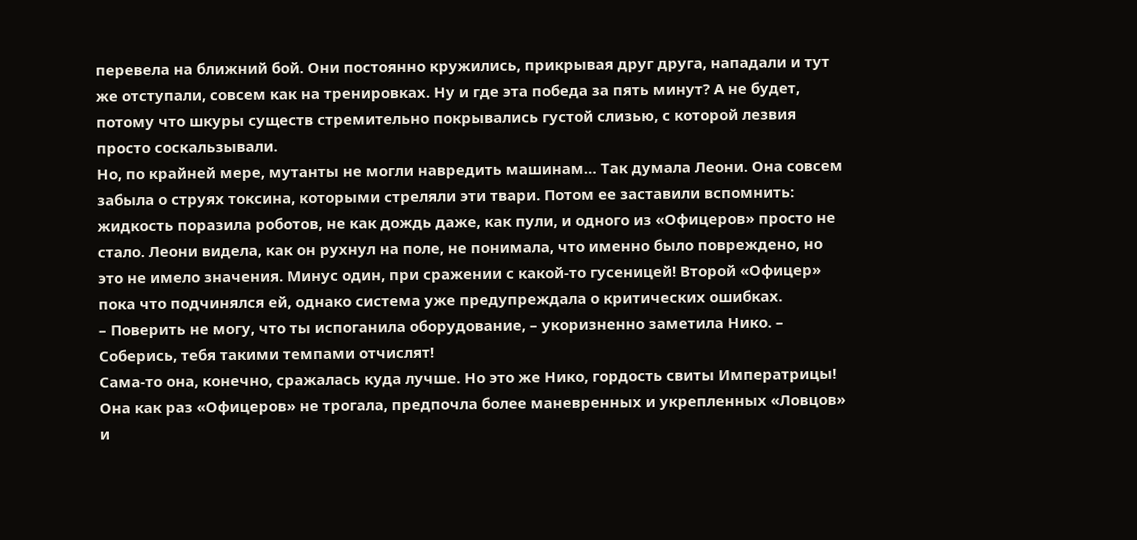перевела на ближний бой. Они постоянно кружились, прикрывая друг друга, нападали и тут же отступали, совсем как на тренировках. Ну и где эта победа за пять минут? А не будет, потому что шкуры существ стремительно покрывались густой слизью, с которой лезвия просто соскальзывали.
Но, по крайней мере, мутанты не могли навредить машинам… Так думала Леони. Она совсем забыла о струях токсина, которыми стреляли эти твари. Потом ее заставили вспомнить: жидкость поразила роботов, не как дождь даже, как пули, и одного из «Офицеров» просто не стало. Леони видела, как он рухнул на поле, не понимала, что именно было повреждено, но это не имело значения. Минус один, при сражении с какой-то гусеницей! Второй «Офицер» пока что подчинялся ей, однако система уже предупреждала о критических ошибках.
– Поверить не могу, что ты испоганила оборудование, – укоризненно заметила Нико. – Соберись, тебя такими темпами отчислят!
Сама-то она, конечно, сражалась куда лучше. Но это же Нико, гордость свиты Императрицы! Она как раз «Офицеров» не трогала, предпочла более маневренных и укрепленных «Ловцов» и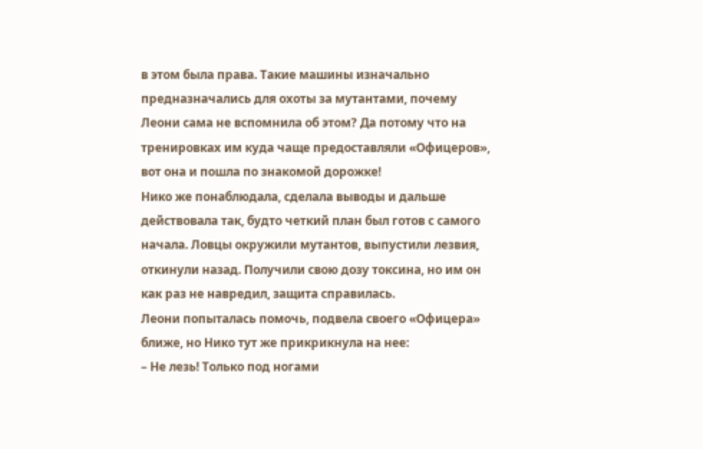в этом была права. Такие машины изначально предназначались для охоты за мутантами, почему Леони сама не вспомнила об этом? Да потому что на тренировках им куда чаще предоставляли «Офицеров», вот она и пошла по знакомой дорожке!
Нико же понаблюдала, сделала выводы и дальше действовала так, будто четкий план был готов с самого начала. Ловцы окружили мутантов, выпустили лезвия, откинули назад. Получили свою дозу токсина, но им он как раз не навредил, защита справилась.
Леони попыталась помочь, подвела своего «Офицера» ближе, но Нико тут же прикрикнула на нее:
– Не лезь! Только под ногами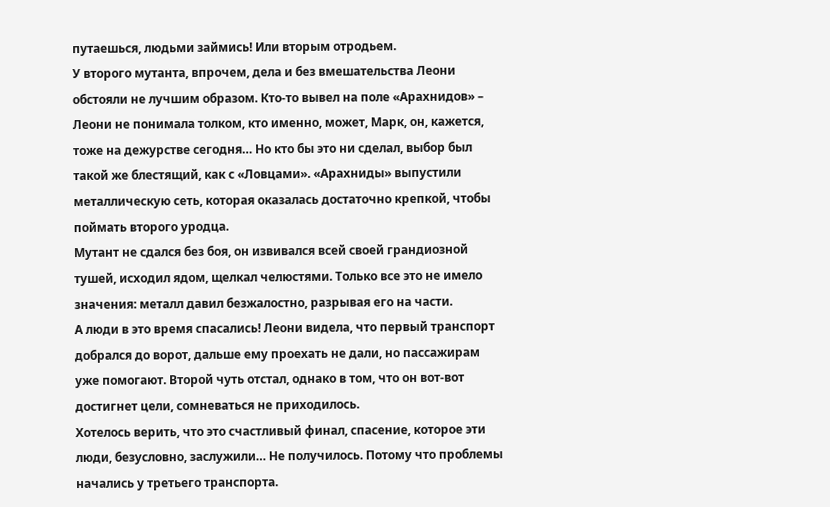путаешься, людьми займись! Или вторым отродьем.
У второго мутанта, впрочем, дела и без вмешательства Леони обстояли не лучшим образом. Кто-то вывел на поле «Арахнидов» – Леони не понимала толком, кто именно, может, Марк, он, кажется, тоже на дежурстве сегодня… Но кто бы это ни сделал, выбор был такой же блестящий, как с «Ловцами». «Арахниды» выпустили металлическую сеть, которая оказалась достаточно крепкой, чтобы поймать второго уродца.
Мутант не сдался без боя, он извивался всей своей грандиозной тушей, исходил ядом, щелкал челюстями. Только все это не имело значения: металл давил безжалостно, разрывая его на части.
А люди в это время спасались! Леони видела, что первый транспорт добрался до ворот, дальше ему проехать не дали, но пассажирам уже помогают. Второй чуть отстал, однако в том, что он вот-вот достигнет цели, сомневаться не приходилось.
Хотелось верить, что это счастливый финал, спасение, которое эти люди, безусловно, заслужили… Не получилось. Потому что проблемы начались у третьего транспорта.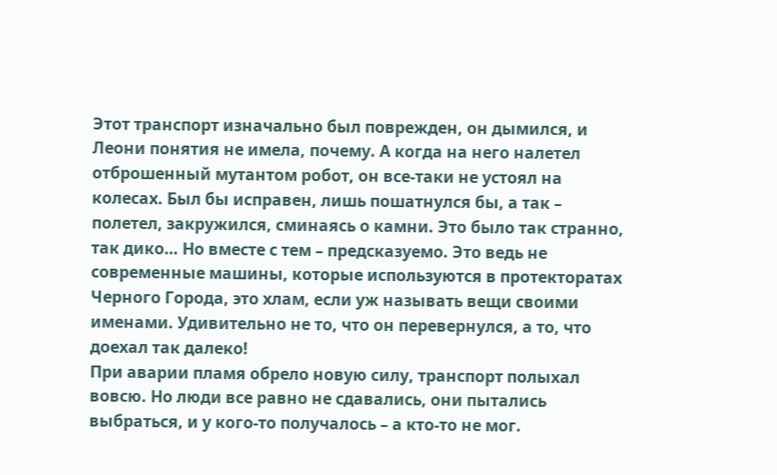Этот транспорт изначально был поврежден, он дымился, и Леони понятия не имела, почему. А когда на него налетел отброшенный мутантом робот, он все-таки не устоял на колесах. Был бы исправен, лишь пошатнулся бы, а так – полетел, закружился, сминаясь о камни. Это было так странно, так дико… Но вместе с тем – предсказуемо. Это ведь не современные машины, которые используются в протекторатах Черного Города, это хлам, если уж называть вещи своими именами. Удивительно не то, что он перевернулся, а то, что доехал так далеко!
При аварии пламя обрело новую силу, транспорт полыхал вовсю. Но люди все равно не сдавались, они пытались выбраться, и у кого-то получалось – а кто-то не мог.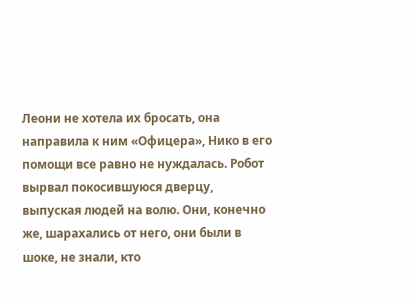Леони не хотела их бросать, она направила к ним «Офицера», Нико в его помощи все равно не нуждалась. Робот вырвал покосившуюся дверцу, выпуская людей на волю. Они, конечно же, шарахались от него, они были в шоке, не знали, кто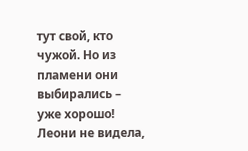тут свой, кто чужой. Но из пламени они выбирались – уже хорошо!
Леони не видела,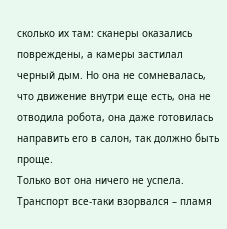сколько их там: сканеры оказались повреждены, а камеры застилал черный дым. Но она не сомневалась, что движение внутри еще есть, она не отводила робота, она даже готовилась направить его в салон, так должно быть проще.
Только вот она ничего не успела. Транспорт все-таки взорвался – пламя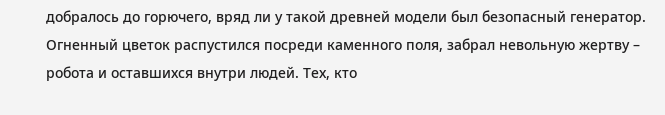добралось до горючего, вряд ли у такой древней модели был безопасный генератор. Огненный цветок распустился посреди каменного поля, забрал невольную жертву – робота и оставшихся внутри людей. Тех, кто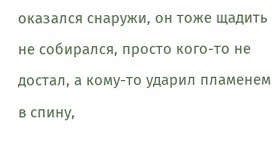оказался снаружи, он тоже щадить не собирался, просто кого-то не достал, а кому-то ударил пламенем в спину,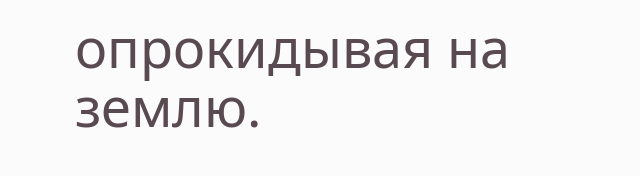опрокидывая на землю.